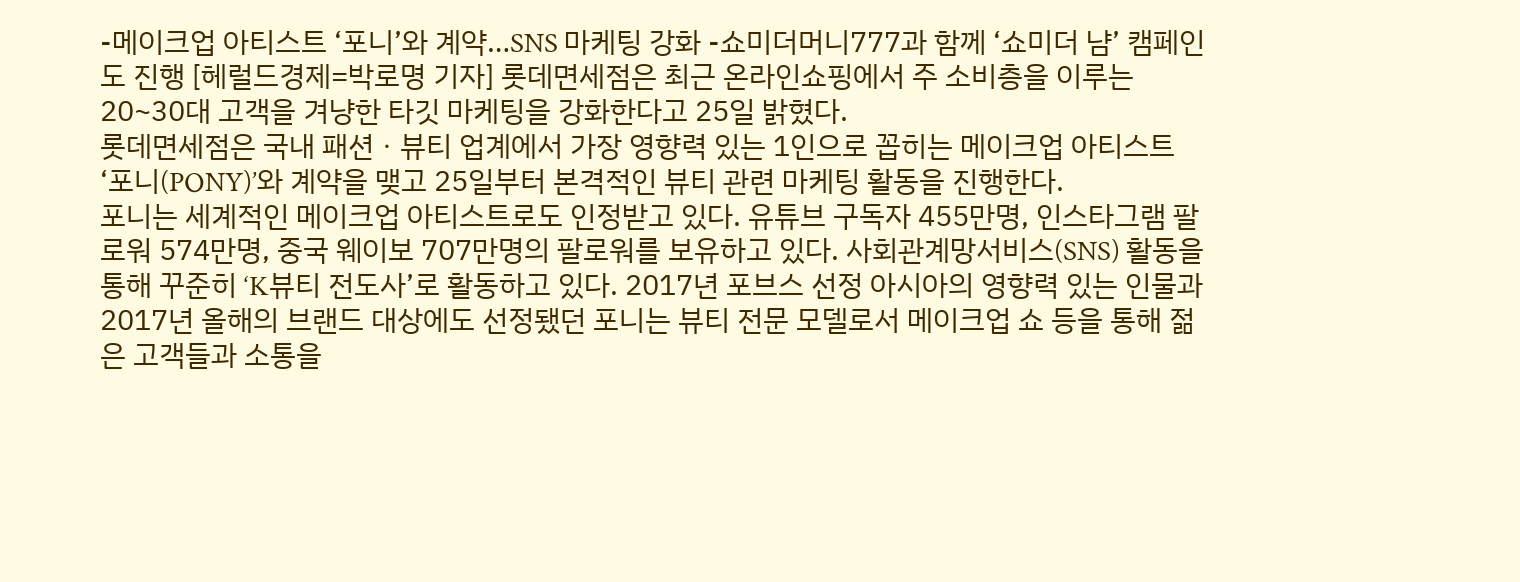-메이크업 아티스트 ‘포니’와 계약…SNS 마케팅 강화 -쇼미더머니777과 함께 ‘쇼미더 냠’ 캠페인도 진행 [헤럴드경제=박로명 기자] 롯데면세점은 최근 온라인쇼핑에서 주 소비층을 이루는 20~30대 고객을 겨냥한 타깃 마케팅을 강화한다고 25일 밝혔다.
롯데면세점은 국내 패션ㆍ뷰티 업계에서 가장 영향력 있는 1인으로 꼽히는 메이크업 아티스트 ‘포니(PONY)’와 계약을 맺고 25일부터 본격적인 뷰티 관련 마케팅 활동을 진행한다.
포니는 세계적인 메이크업 아티스트로도 인정받고 있다. 유튜브 구독자 455만명, 인스타그램 팔로워 574만명, 중국 웨이보 707만명의 팔로워를 보유하고 있다. 사회관계망서비스(SNS) 활동을 통해 꾸준히 ‘K뷰티 전도사’로 활동하고 있다. 2017년 포브스 선정 아시아의 영향력 있는 인물과 2017년 올해의 브랜드 대상에도 선정됐던 포니는 뷰티 전문 모델로서 메이크업 쇼 등을 통해 젊은 고객들과 소통을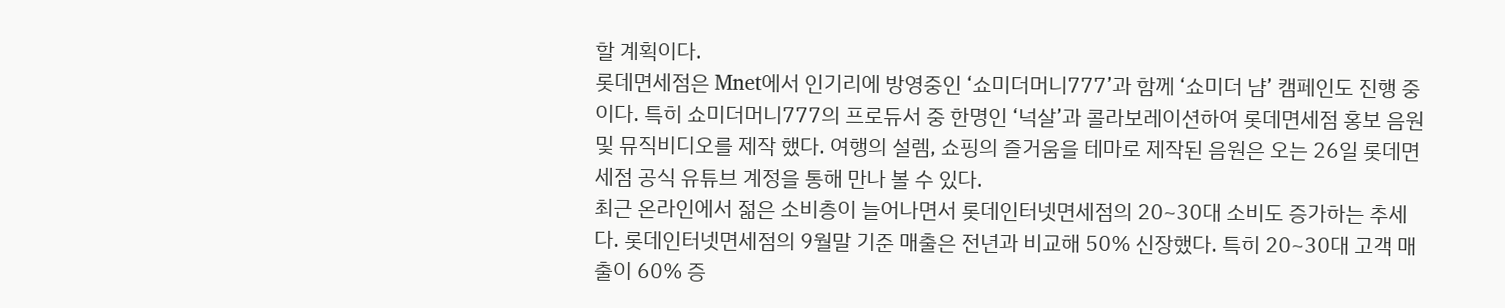할 계획이다.
롯데면세점은 Mnet에서 인기리에 방영중인 ‘쇼미더머니777’과 함께 ‘쇼미더 냠’ 캠페인도 진행 중이다. 특히 쇼미더머니777의 프로듀서 중 한명인 ‘넉살’과 콜라보레이션하여 롯데면세점 홍보 음원 및 뮤직비디오를 제작 했다. 여행의 설렘, 쇼핑의 즐거움을 테마로 제작된 음원은 오는 26일 롯데면세점 공식 유튜브 계정을 통해 만나 볼 수 있다.
최근 온라인에서 젊은 소비층이 늘어나면서 롯데인터넷면세점의 20~30대 소비도 증가하는 추세다. 롯데인터넷면세점의 9월말 기준 매출은 전년과 비교해 50% 신장했다. 특히 20~30대 고객 매출이 60% 증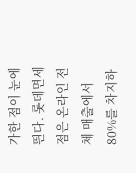가한 점이 눈에 띈다. 롯데면세점은 온라인 전체 매출에서 80%를 차지하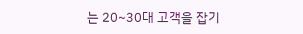는 20~30대 고객을 잡기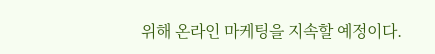위해 온라인 마케팅을 지속할 예정이다.